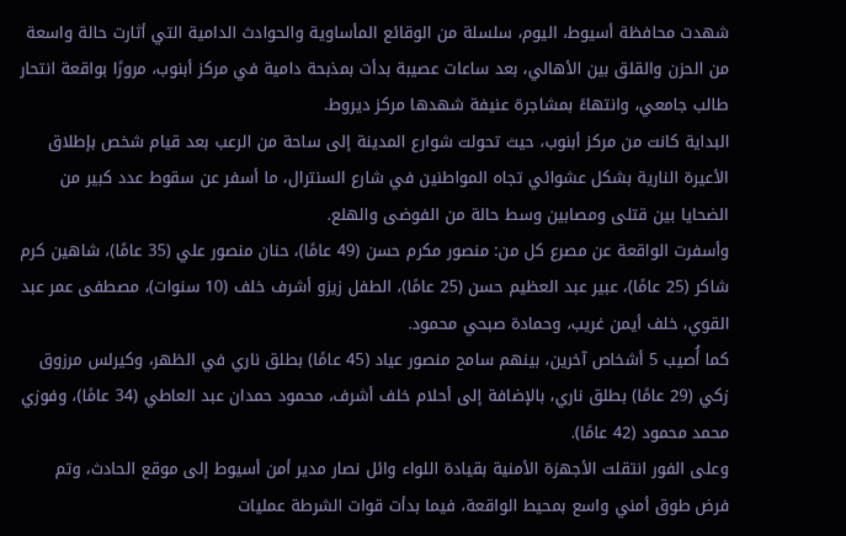شهدت محافظة أسيوط، اليوم، سلسلة من الوقائع المأساوية والحوادث الدامية التي أثارت حالة واسعة من الحزن والقلق بين الأهالي، بعد ساعات عصيبة بدأت بمذبحة دامية في مركز أبنوب، مرورًا بواقعة انتحار طالب جامعي، وانتهاءً بمشاجرة عنيفة شهدها مركز ديروط.
البداية كانت من مركز أبنوب، حيث تحولت شوارع المدينة إلى ساحة من الرعب بعد قيام شخص بإطلاق الأعيرة النارية بشكل عشوائي تجاه المواطنين في شارع السنترال، ما أسفر عن سقوط عدد كبير من الضحايا بين قتلى ومصابين وسط حالة من الفوضى والهلع.
وأسفرت الواقعة عن مصرع كل من: منصور مكرم حسن (49 عامًا)، حنان منصور علي (35 عامًا)، شاهين كرم شاكر (25 عامًا)، عبير عبد العظيم حسن (25 عامًا)، الطفل زيزو أشرف خلف (10 سنوات)، مصطفى عمر عبد القوي، خلف أيمن غريب، وحمادة صبحي محمود.
كما أُصيب 5 أشخاص آخرين، بينهم سامح منصور عياد (45 عامًا) بطلق ناري في الظهر، وكيرلس مرزوق زكي (29 عامًا) بطلق ناري، بالإضافة إلى أحلام خلف أشرف، محمود حمدان عبد العاطي (34 عامًا)، وفوزي محمد محمود (42 عامًا).
وعلى الفور انتقلت الأجهزة الأمنية بقيادة اللواء وائل نصار مدير أمن أسيوط إلى موقع الحادث، وتم فرض طوق أمني واسع بمحيط الواقعة، فيما بدأت قوات الشرطة عمليات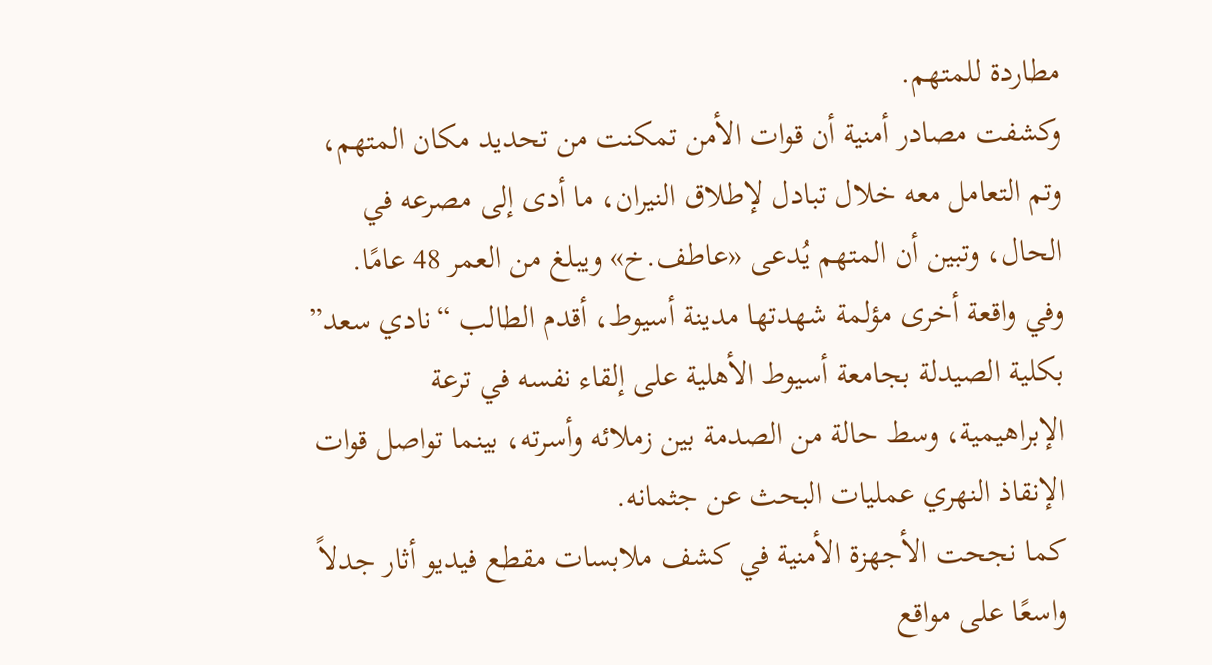مطاردة للمتهم.
وكشفت مصادر أمنية أن قوات الأمن تمكنت من تحديد مكان المتهم، وتم التعامل معه خلال تبادل لإطلاق النيران، ما أدى إلى مصرعه في الحال، وتبين أن المتهم يُدعى «عاطف.خ» ويبلغ من العمر 48 عامًا.
وفي واقعة أخرى مؤلمة شهدتها مدينة أسيوط، أقدم الطالب “نادي سعد” بكلية الصيدلة بجامعة أسيوط الأهلية على إلقاء نفسه في ترعة الإبراهيمية، وسط حالة من الصدمة بين زملائه وأسرته، بينما تواصل قوات الإنقاذ النهري عمليات البحث عن جثمانه.
كما نجحت الأجهزة الأمنية في كشف ملابسات مقطع فيديو أثار جدلاً واسعًا على مواقع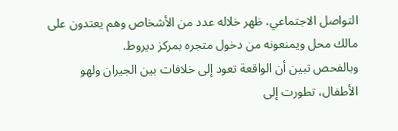التواصل الاجتماعي، ظهر خلاله عدد من الأشخاص وهم يعتدون على مالك محل ويمنعونه من دخول متجره بمركز ديروط.
وبالفحص تبين أن الواقعة تعود إلى خلافات بين الجيران ولهو الأطفال، تطورت إلى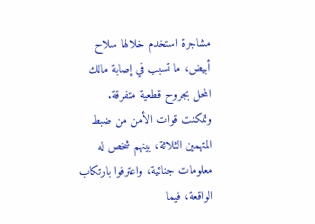مشاجرة استخدم خلالها سلاح أبيض، ما تسبب في إصابة مالك المحل بجروح قطعية متفرقة.
وتمكنت قوات الأمن من ضبط المتهمين الثلاثة، بينهم شخص له معلومات جنائية، واعترفوا بارتكاب الواقعة، فيما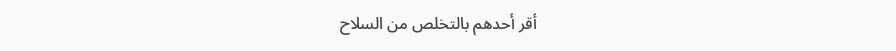أقر أحدهم بالتخلص من السلاح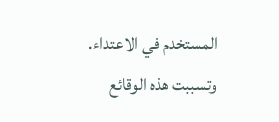المستخدم في الاعتداء.
وتسببت هذه الوقائع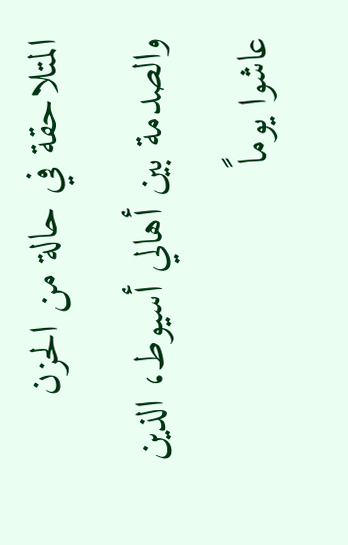المتلاحقة في حالة من الحزن والصدمة بين أهالي أسيوط، الذين عاشوا يوماً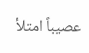عصيباً امتلأ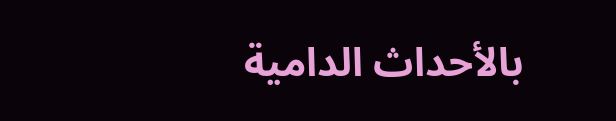بالأحداث الدامية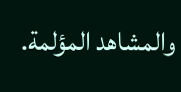والمشاهد المؤلمة.